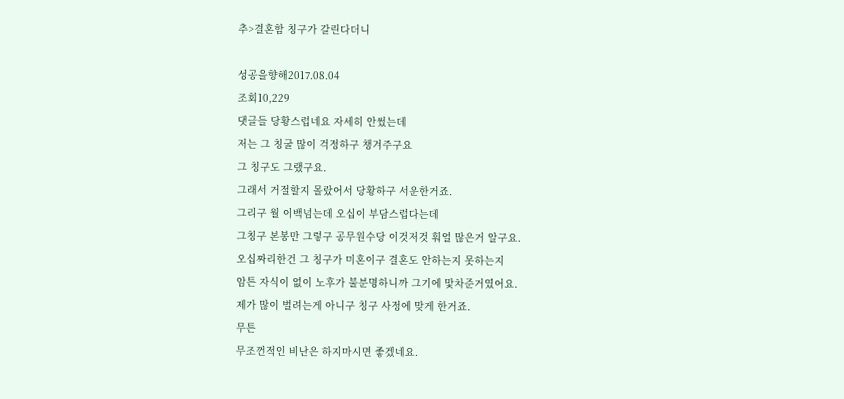추>결혼함 칭구가 갈린다더니

성공을향해2017.08.04
조회10,229
댓글들 당황스럽네요 자세히 안썼는데
저는 그 칭굴 많이 걱정하구 챙겨주구요
그 칭구도 그랬구요.
그래서 거절할지 몰랐어서 당황하구 서운한거죠.
그리구 월 이백넘는데 오십이 부담스럽다는데
그칭구 본봉만 그렇구 공무원수당 이것저것 훠얼 많은거 알구요.
오십짜리한건 그 칭구가 미혼이구 결혼도 안하는지 못하는지
암튼 자식이 없이 노후가 불분명하니까 그기에 맟차준거였어요.
제가 많이 벌려는게 아니구 칭구 사정에 맞게 한거죠.
무튼
무조껀적인 비난은 하지마시면 좋겠네요.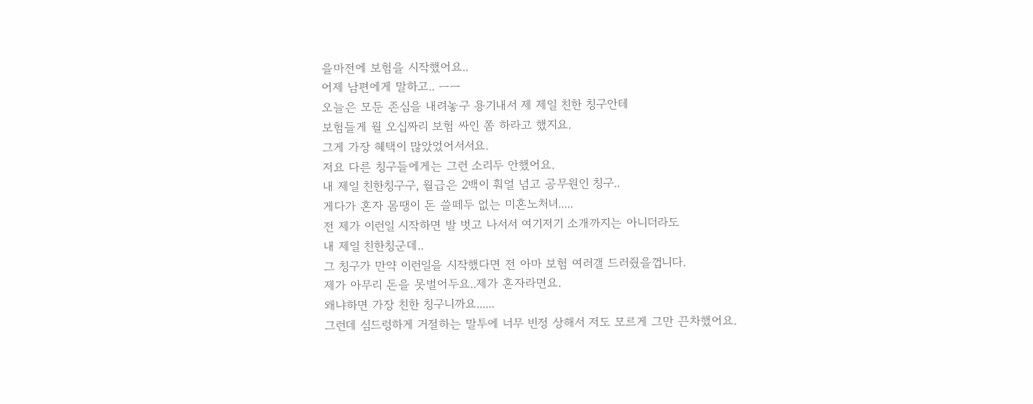을마전에 보험을 시작했어요..
어제 남편에게 말하고.. ㅡㅡ
오늘은 모둔 존심을 내려놓구 용기내서 제 제일 친한 칭구안테
보험들게 월 오십짜리 보험 싸인 쫌 하라고 했지요.
그게 가장 혜택이 많았었어서서요.
저요 다른 칭구들에게는 그런 소리두 안했어요.
내 제일 친한칭구구, 월급은 2백이 훠얼 넘고 공무원인 칭구..
게다가 혼자 몸땡이 돈 쓸떼두 없는 미혼노처녀.....
전 제가 이런일 시작하면 발 벗고 나서서 여기저기 소개까지는 아니더라도
내 제일 친한칭군데..
그 칭구가 만약 이런일을 시작했다면 전 아마 보험 여러갤 드러줬을껍니다.
제가 아무리 돈을 못벌어두요..제가 혼자라면요.
왜냐하면 가장 친한 칭구니까요......
그런데 심드렁하게 거절하는 말투에 너무 빈정 상해서 저도 모르게 그만 끈차했어요.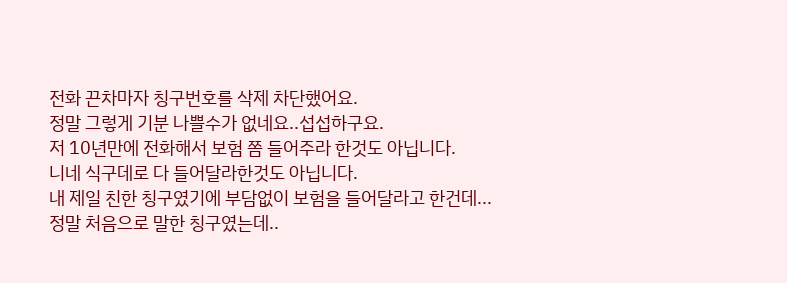전화 끈차마자 칭구번호를 삭제 차단했어요.
정말 그렇게 기분 나쁠수가 없네요..섭섭하구요.
저 10년만에 전화해서 보험 쫌 들어주라 한것도 아닙니다.
니네 식구데로 다 들어달라한것도 아닙니다.
내 제일 친한 칭구였기에 부담없이 보험을 들어달라고 한건데...
정말 처음으로 말한 칭구였는데..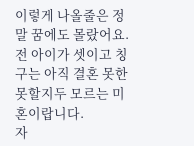이렇게 나올줄은 정말 꿈에도 몰랐어요.
전 아이가 셋이고 칭구는 아직 결혼 못한 못할지두 모르는 미혼이랍니다.
자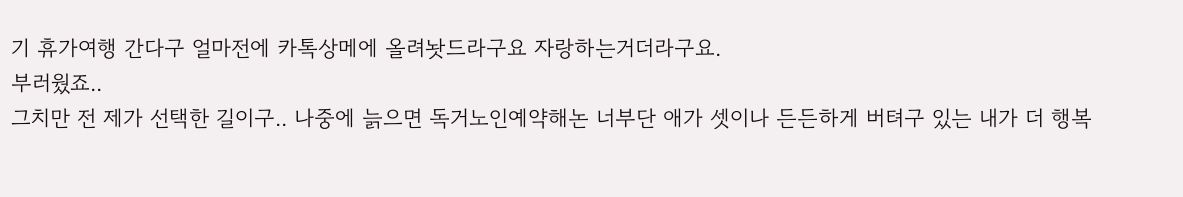기 휴가여행 간다구 얼마전에 카톡상메에 올려놧드라구요 자랑하는거더라구요.
부러웠죠..
그치만 전 제가 선택한 길이구.. 나중에 늙으면 독거노인예약해논 너부단 애가 셋이나 든든하게 버텨구 있는 내가 더 행복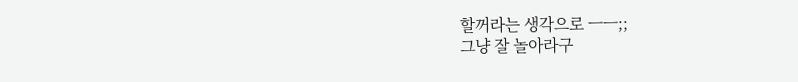할꺼라는 생각으로 ㅡㅡ;;
그냥 잘 놀아라구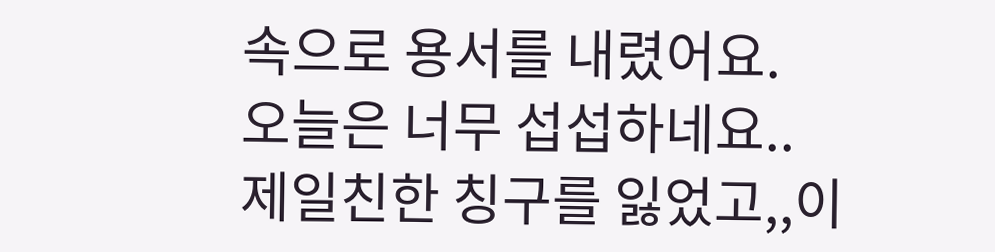속으로 용서를 내렸어요.
오늘은 너무 섭섭하네요..
제일친한 칭구를 잃었고,,이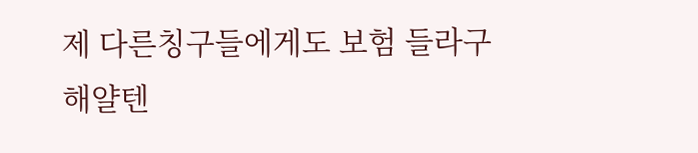제 다른칭구들에게도 보험 들라구 해얄텐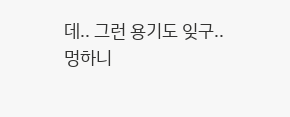데.. 그런 용기도 잊구..
멍하니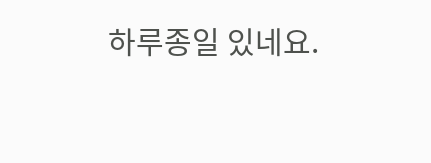하루종일 있네요.